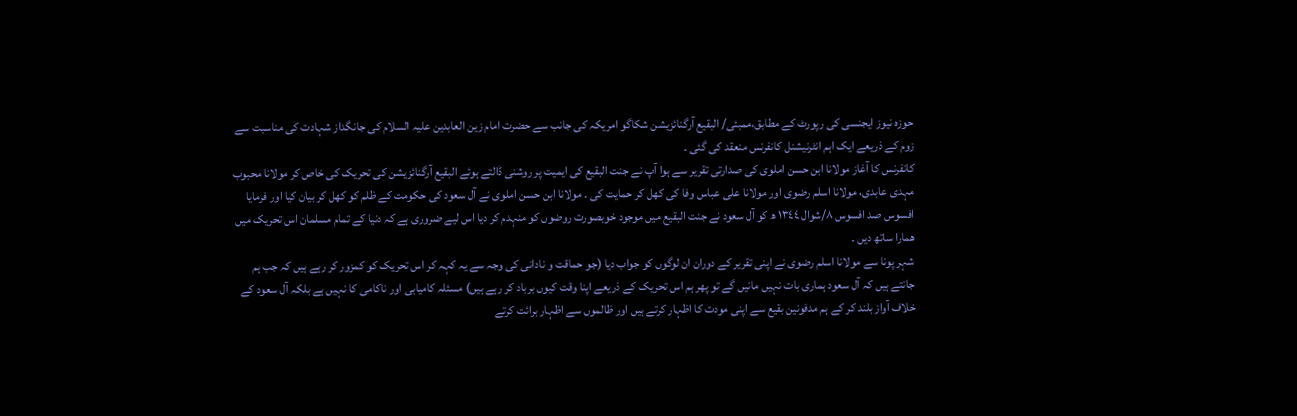حوزہ نیوز ایجنسی کی رپورٹ کے مطابق،ممبئی/ البقیع آرگنائزیشن شکاگو امریکہ کی جانب سے حضرت امام زین العابدین علیہ السلام کی جانگداز شہادت کی مناسبت سے زوم کے ذریعے ایک اہم انٹرنیشنل کانفرنس منعقد کی گئی ۔
کانفرنس کا آغاز مولانا ابن حسن املوی کی صدارتی تقریر سے ہوا آپ نے جنت البقیع کی ایمیت پر روشنی ڈالتے ہوئے البقیع آرگنائزیشن کی تحریک کی خاص کر مولانا محبوب مہدی عابدی، مولانا اسلم رضوی اور مولانا علی عباس وفا کی کھل کر حمایت کی ۔ مولانا ابن حسن املوی نے آل سعود کی حکومت کے ظلم کو کھل کر بیان کیا اور فرمایا افسوس صد افسوس ٨/شوال ١٣٤٤ ھ کو آل سعود نے جنت البقیع میں موجود خوبصورت روضوں کو منہدم کر دیا اس لیے ضروری ہے کہ دنیا کے تمام مسلمان اس تحریک میں ھمارا ساتھ دیں ۔
شہر پونا سے مولانا اسلم رضوی نے اپنی تقریر کے دوران ان لوگوں کو جواب دیا (جو حماقت و نادانی کی وجہ سے یہ کہہ کر اس تحریک کو کمزور کر رہے ہیں کہ جب ہم جانتے ہیں کہ آل سعود ہماری بات نہیں مانیں گے تو پھر ہم اس تحریک کے ذریعے اپنا وقت کیوں برباد کر رہے ہیں) مسئلہ کامیابی اور ناکامی کا نہیں ہے بلکہ آل سعود کے خلاف آواز بلند کر کے ہم مدفونین بقیع سے اپنی مودت کا اظہار کرتے ہیں اور ظالموں سے اظہار برائت کرتے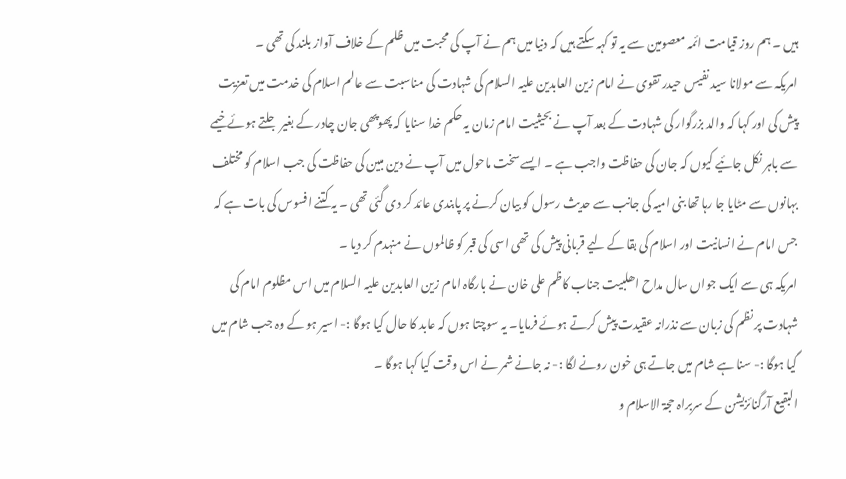ہیں ۔ ہم روز قیامت ائمہ معصومین سے یہ تو کہہ سکتے ہیں کہ دنیا میں ہم نے آپ کی محبت میں ظلم کے خلاف آواز بلند کی تھی ۔
امریکہ سے مولانا سید نفیس حیدر تقوی نے امام زین العابدین علیہ السلام کی شہادت کی مناسبت سے عالم اسلام کی خدمت میں تعزیت پیش کی اور کہا کہ والد بزرگوار کی شہادت کے بعد آپ نے بحیثیت امام زمان یہ حکم خدا سنایا کہ پھوپھی جان چادر کے بغیر جلتے ہوئے خیمے سے باہر نکل جائیے کیوں کہ جان کی حفاظت واجب ہے ۔ ایسے سخت ماحول میں آپ نے دین مبین کی حفاظت کی جب اسلام کو مختلف بہانوں سے مٹایا جا رہا تھا بنی امیہ کی جانب سے حدیث رسول کو بیان کرنے پر پابندی عائد کر دی گئی تھی ۔ یہ کتنے افسوس کی بات ہے کہ جس امام نے انسانیت اور اسلام کی بقا کے لیے قربانی پیش کی تھی اسی کی قبر کو ظالموں نے منہدم کر دیا ۔
امریکہ ہی سے ایک جواں سال مداح اھلبیت جناب کاظم علی خان نے بارگاہ امام زین العابدین علیہ السلام میں اس مظلوم امام کی شہادت پر نظم کی زبان سے نذرانہ عقیدت پیش کرتے ہوئے فرمایا۔ یہ سوچتا ہوں کہ عابد کا حال کیا ہوگا :- اسیر ہو کے وہ جب شام میں گیا ہوگا :- سنا ہے شام میں جاتے ہی خون رونے لگا :- نہ جانے شمر نے اس وقت کیا کہا ہوگا ۔
البقیع آرگنائزیشن کے سربراہ حجۃ الاسلام و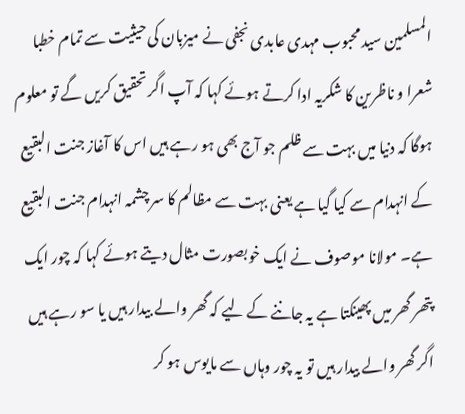المسلمین سید محبوب مہدی عابدی نجفی نے میزبان کی حیثیت سے تمام خطبا شعرا و ناظرین کا شکریہ ادا کرتے ہوئے کہا کہ آپ اگر تحقیق کریں گے تو معلوم ہوگا کہ دنیا میں بہت سے ظلم جو آج بھی ہو رہے ہیں اس کا آغاز جنت البقیع کے انہدام سے کیا گیا ہے یعنی بہت سے مظالم کا سر چشمہ انہدام جنت البقیع ہے۔ مولانا موصوف نے ایک خوبصورت مثال دیتے ہوئے کہا کہ چور ایک پتھر گھر میں پھینکتا ہے یہ جاننے کے لیے کہ گھر والے بیدار ہیں یا سو رہے ہیں اگر گھر والے بیدار ہیں تو یہ چور وہاں سے مایوس ہو کر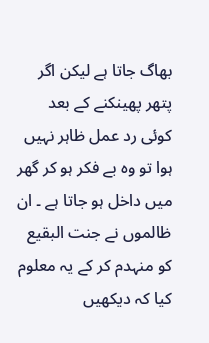بھاگ جاتا ہے لیکن اگر پتھر پھینکنے کے بعد کوئی رد عمل ظاہر نہیں ہوا تو وہ بے فکر ہو کر گھر میں داخل ہو جاتا ہے ۔ ان ظالموں نے جنت البقیع کو منہدم کر کے یہ معلوم کیا کہ دیکھیں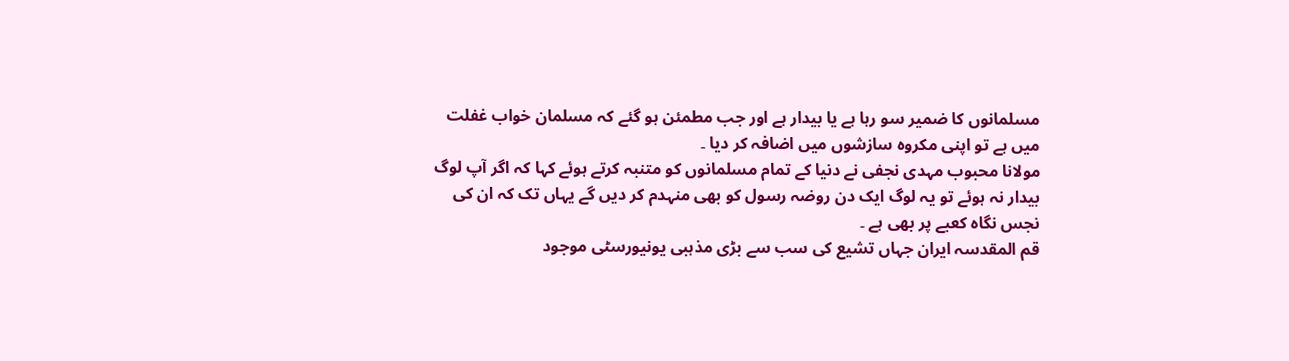مسلمانوں کا ضمیر سو رہا ہے یا بیدار ہے اور جب مطمئن ہو گئے کہ مسلمان خواب غفلت میں ہے تو اپنی مکروہ سازشوں میں اضافہ کر دیا ۔
مولانا محبوب مہدی نجفی نے دنیا کے تمام مسلمانوں کو متنبہ کرتے ہوئے کہا کہ اگر آپ لوگ بیدار نہ ہوئے تو یہ لوگ ایک دن روضہ رسول کو بھی منہدم کر دیں گے یہاں تک کہ ان کی نجس نگاہ کعبے پر بھی ہے ۔
قم المقدسہ ایران جہاں تشیع کی سب سے بڑی مذہبی یونیورسٹی موجود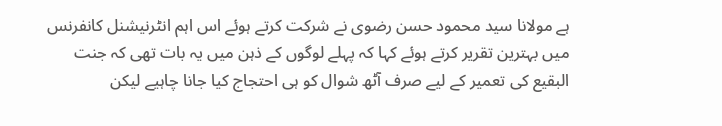ہے مولانا سید محمود حسن رضوی نے شرکت کرتے ہوئے اس اہم انٹرنیشنل کانفرنس میں بہترین تقریر کرتے ہوئے کہا کہ پہلے لوگوں کے ذہن میں یہ بات تھی کہ جنت البقیع کی تعمیر کے لیے صرف آٹھ شوال کو ہی احتجاج کیا جانا چاہیے لیکن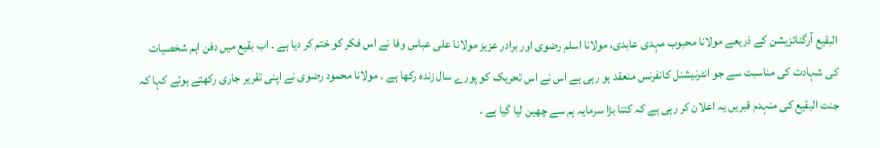البقیع آرگنائزیشن کے ذریعے مولانا محبوب مہدی عابدی، مولانا اسلم رضوی اور برادر عزیز مولانا علی عباس وفا نے اس فکر کو ختم کر دیا ہے ۔ اب بقیع میں دفن اہم شخصیات کی شہادت کی مناسبت سے جو انٹرنیشنل کانفرنس منعقد ہو رہی ہے اس نے اس تحریک کو پورے سال زندہ رکھا ہے ۔ مولانا محمود رضوی نے اپنی تقریر جاری رکھتے ہوئے کہا کہ جنت البقیع کی منہدم قبریں یہ اعلان کر رہی ہے کہ کتنا بڑا سرمایہ ہم سے چھین لیا گیا ہے ۔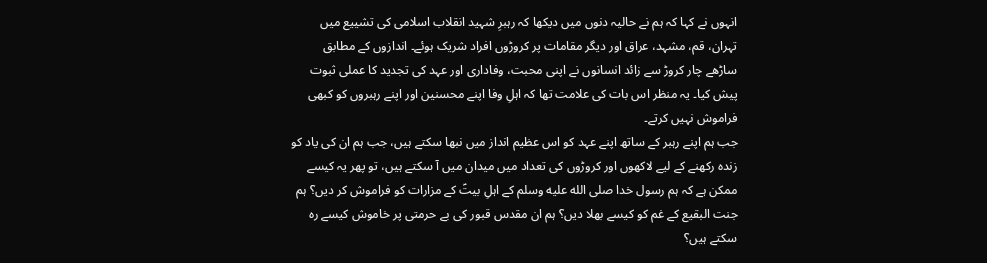انہوں نے کہا کہ ہم نے حالیہ دنوں میں دیکھا کہ رہبرِ شہید انقلاب اسلامی کی تشییع میں تہران، قم، مشہد، عراق اور دیگر مقامات پر کروڑوں افراد شریک ہوئے۔ اندازوں کے مطابق ساڑھے چار کروڑ سے زائد انسانوں نے اپنی محبت، وفاداری اور عہد کی تجدید کا عملی ثبوت پیش کیا۔ یہ منظر اس بات کی علامت تھا کہ اہلِ وفا اپنے محسنین اور اپنے رہبروں کو کبھی فراموش نہیں کرتے۔
جب ہم اپنے رہبر کے ساتھ اپنے عہد کو اس عظیم انداز میں نبھا سکتے ہیں، جب ہم ان کی یاد کو زندہ رکھنے کے لیے لاکھوں اور کروڑوں کی تعداد میں میدان میں آ سکتے ہیں، تو پھر یہ کیسے ممکن ہے کہ ہم رسول خدا صلى الله عليه وسلم کے اہلِ بیتؑ کے مزارات کو فراموش کر دیں؟ ہم جنت البقیع کے غم کو کیسے بھلا دیں؟ ہم ان مقدس قبور کی بے حرمتی پر خاموش کیسے رہ سکتے ہیں؟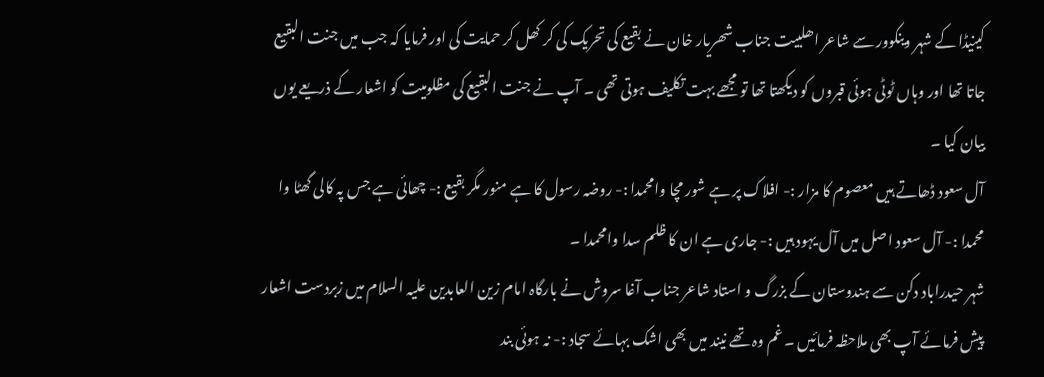کینیڈا کے شہر وینکوور سے شاعر اھلبیت جناب شھریار خان نے بقیع کی تحریک کی کر کھل کر حمایت کی اور فرمایا کہ جب میں جنت البقیع جاتا تھا اور وہاں ٹوٹی ہوئی قبروں کو دیکھتا تھا تو مجھے بہت تکلیف ہوتی تھی ۔ آپ نے جنت البقیع کی مظلومیت کو اشعار کے ذریعے یوں بیان کیا ۔
آل سعود ڈھاتے ہیں معصوم کا مزار :- افلاک پر ہے شور مچا وامحمدا :- روضہ رسول کا ہے منور مگر بقیع :- چھائی ہے جس پہ کالی گھٹا وا محمدا :- آل سعود اصل میں آل یہود ہیں :- جاری ہے ان کا ظلم سدا وامحمدا ۔
شہر حیدراباد دکن سے ہندوستان کے بزرگ و استاد شاعر جناب آغا سروش نے بارگاہ امام زین العابدین علیہ السلام میں زبردست اشعار پیش فرمائے آپ بھی ملاحظہ فرمائیں ۔ غم وہ تھے نیند میں بھی اشک بہائے سجاد :- نہ ہوئی بند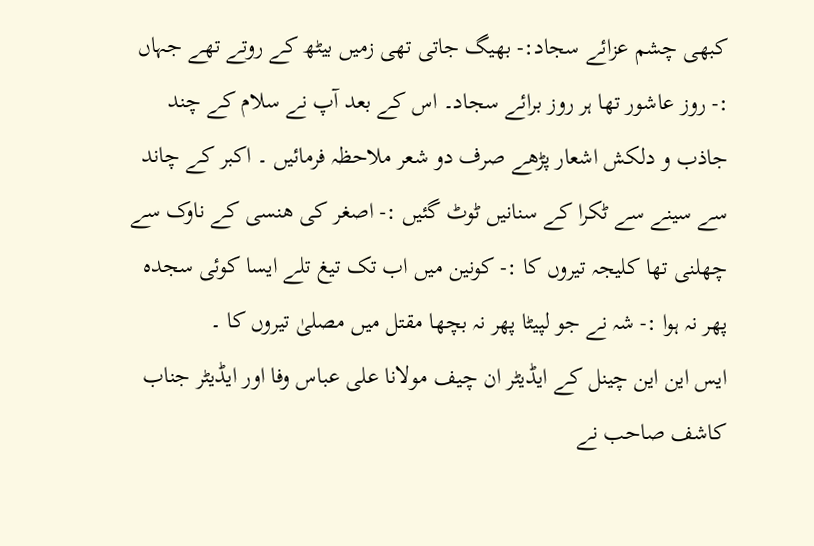کبھی چشم عزائے سجاد:- بھیگ جاتی تھی زمیں بیٹھ کے روتے تھے جہاں :- روز عاشور تھا ہر روز برائے سجاد۔ اس کے بعد آپ نے سلام کے چند جاذب و دلکش اشعار پڑھے صرف دو شعر ملاحظہ فرمائیں ۔ اکبر کے چاند سے سینے سے ٹکرا کے سنانیں ٹوٹ گئیں :- اصغر کی ھنسی کے ناوک سے چھلنی تھا کلیجہ تیروں کا :- کونین میں اب تک تیغ تلے ایسا کوئی سجدہ پھر نہ ہوا :- شہ نے جو لپیٹا پھر نہ بچھا مقتل میں مصلیٰ تیروں کا ۔
ایس این این چینل کے ایڈیٹر ان چیف مولانا علی عباس وفا اور ایڈیٹر جناب کاشف صاحب نے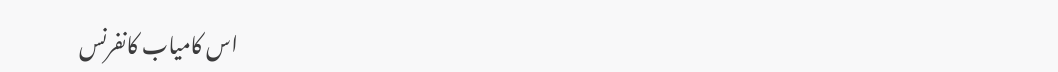اس کامیاب کانفرنس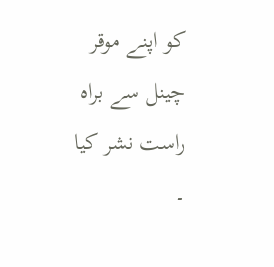کو اپنے موقر چینل سے براہ راست نشر کیا ۔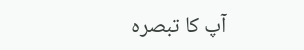آپ کا تبصرہ